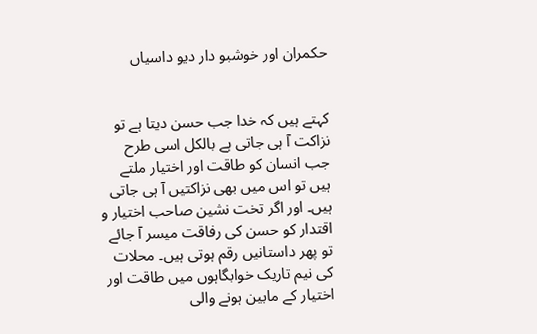حکمران اور خوشبو دار دیو داسیاں


کہتے ہیں کہ خدا جب حسن دیتا ہے تو نزاکت آ ہی جاتی ہے بالکل اسی طرح جب انسان کو طاقت اور اختیار ملتے ہیں تو اس میں بھی نزاکتیں آ ہی جاتی ہیں۔ اور اگر تخت نشین صاحب اختیار و اقتدار کو حسن کی رفاقت میسر آ جائے تو پھر داستانیں رقم ہوتی ہیں۔ محلات کی نیم تاریک خوابگاہوں میں طاقت اور اختیار کے مابین ہونے والی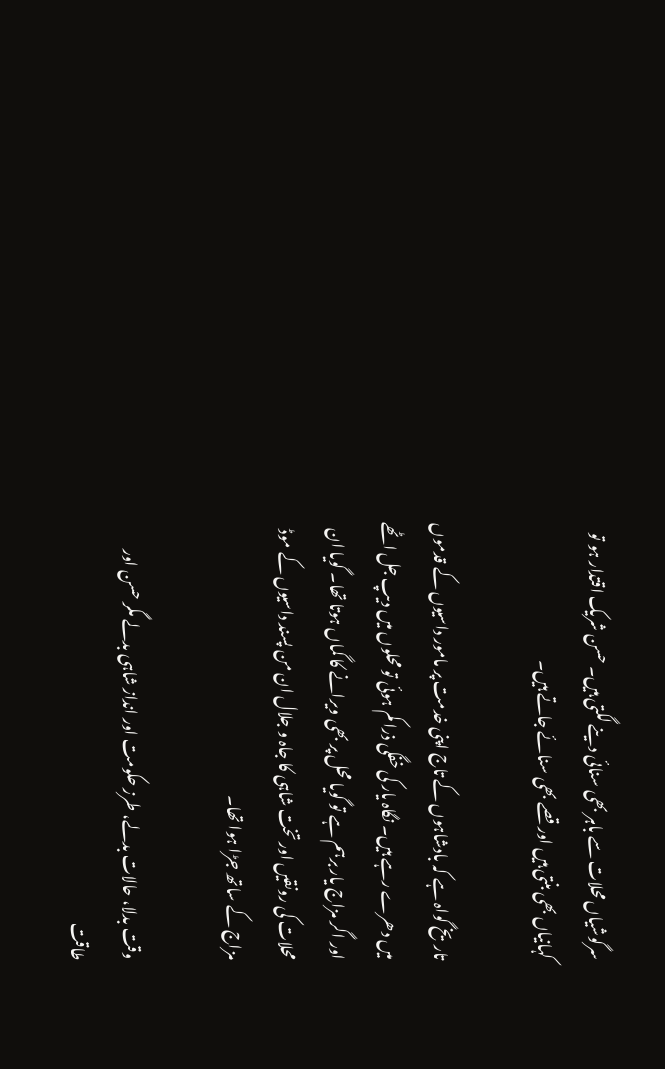سرگوشیاں محلات سے باہر بھی سنائی دینے لگتی ہیں۔ حسن شریک اقتدار ہو تو کہانیاں بھی بنتی ہیں اور قصے بھی سنائے جاتے ہیں۔

تاریخ گواہ ہے کہ بادشاہوں کے تاج اپنی خدمت پر مامور داسیوں کے قدموں میں دھرے رہے ہیں۔ نگاہ یار کی خفگی ذرا کم ہوئی تو محلوں میں دیپ جل اٹھے اور اگر مزاج یار برہم ہے تو گویا محل پر بھی ویرانے کا گماں ہوتا تھا۔ گویا ان محلات کی رونقیں اور تخت شاہی کا جاہ و جلال ان من پسند داسیوں کے موڈ مزاج کے ساتھ جڑا ہوا تھا۔

وقت بدلا، حالات بدلے، طرز حکومت اور انداز شاہی بدلے مگر حسن اور طاقت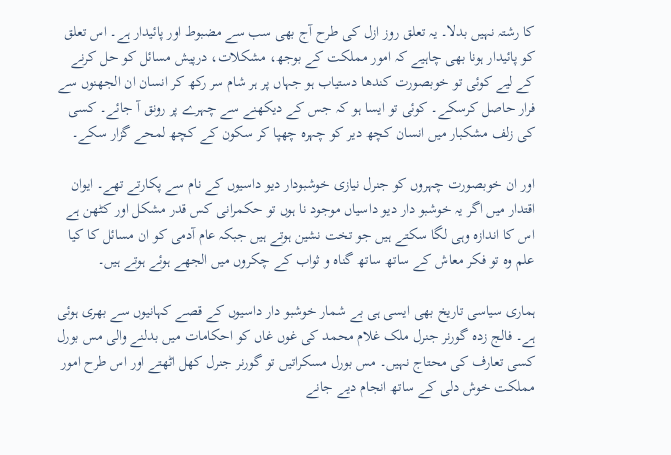کا رشتہ نہیں بدلا۔ یہ تعلق روز ازل کی طرح آج بھی سب سے مضبوط اور پائیدار ہے۔ اس تعلق کو پائیدار ہونا بھی چاہیے کہ امور مملکت کے بوجھ، مشکلات، درپیش مسائل کو حل کرنے کے لیے کوئی تو خوبصورت کندھا دستیاب ہو جہاں پر ہر شام سر رکھ کر انسان ان الجھنوں سے فرار حاصل کرسکے۔ کوئی تو ایسا ہو کہ جس کے دیکھنے سے چہرے پر رونق آ جائے۔ کسی کی زلف مشکبار میں انسان کچھ دیر کو چہرہ چھپا کر سکون کے کچھ لمحے گزار سکے۔

اور ان خوبصورت چہروں کو جنرل نیازی خوشبودار دیو داسیوں کے نام سے پکارتے تھے۔ ایوان اقتدار میں اگر یہ خوشبو دار دیو داسیاں موجود نا ہوں تو حکمرانی کس قدر مشکل اور کٹھن ہے اس کا اندازہ وہی لگا سکتے ہیں جو تخت نشین ہوتے ہیں جبکہ عام آدمی کو ان مسائل کا کیا علم وہ تو فکر معاش کے ساتھ ساتھ گناہ و ثواب کے چکروں میں الجھے ہوئے ہوتے ہیں۔

ہماری سیاسی تاریخ بھی ایسی ہی بے شمار خوشبو دار داسیوں کے قصے کہانیوں سے بھری ہوئی ہے۔ فالج زدہ گورنر جنرل ملک غلام محمد کی غوں غاں کو احکامات میں بدلنے والی مس بورل کسی تعارف کی محتاج نہیں۔ مس بورل مسکراتیں تو گورنر جنرل کھل اٹھتے اور اس طرح امور مملکت خوش دلی کے ساتھ انجام دیے جانے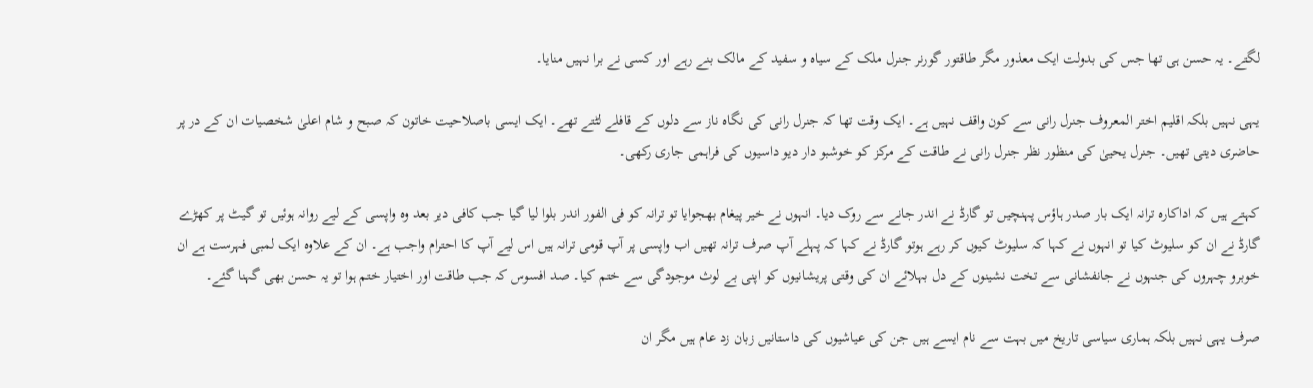لگتے۔ یہ حسن ہی تھا جس کی بدولت ایک معذور مگر طاقتور گورنر جنرل ملک کے سیاہ و سفید کے مالک بنے رہے اور کسی نے برا نہیں منایا۔

یہی نہیں بلکہ اقلیم اختر المعروف جنرل رانی سے کون واقف نہیں ہے۔ ایک وقت تھا کہ جنرل رانی کی نگاہ ناز سے دلوں کے قافلے لٹتے تھے۔ ایک ایسی باصلاحیت خاتون کہ صبح و شام اعلیٰ شخصیات ان کے در پر حاضری دیتی تھیں۔ جنرل یحییٰ کی منظور نظر جنرل رانی نے طاقت کے مرکز کو خوشبو دار دیو داسیوں کی فراہمی جاری رکھی۔

کہتے ہیں کہ اداکارہ ترانہ ایک بار صدر ہاؤس پہنچیں تو گارڈ نے اندر جانے سے روک دیا۔ انہوں نے خیر پیغام بھجوایا تو ترانہ کو فی الفور اندر بلوا لیا گیا جب کافی دیر بعد وہ واپسی کے لیے روانہ ہوئیں تو گیٹ پر کھڑے گارڈ نے ان کو سلیوٹ کیا تو انہوں نے کہا کہ سلیوٹ کیوں کر رہے ہوتو گارڈ نے کہا کہ پہلے آپ صرف ترانہ تھیں اب واپسی پر آپ قومی ترانہ ہیں اس لیے آپ کا احترام واجب ہے۔ ان کے علاوہ ایک لمبی فہرست ہے ان خوبرو چہروں کی جنہوں نے جانفشانی سے تخت نشینوں کے دل بہلائے ان کی وقتی پریشانیوں کو اپنی بے لوث موجودگی سے ختم کیا۔ صد افسوس کہ جب طاقت اور اختیار ختم ہوا تو یہ حسن بھی گہنا گئے۔

صرف یہی نہیں بلکہ ہماری سیاسی تاریخ میں بہت سے نام ایسے ہیں جن کی عیاشیوں کی داستانیں زبان زد عام ہیں مگر ان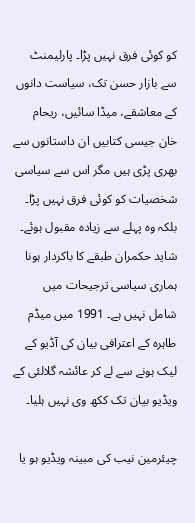کو کوئی فرق نہیں پڑا۔ پارلیمنٹ سے بازار حسن تک، سیاست دانوں کے معاشقے، میڈا سائیں، ریحام خان جیسی کتابیں ان داستانوں سے بھری پڑی ہیں مگر اس سے سیاسی شخصیات کو کوئی فرق نہیں پڑا۔ بلکہ وہ پہلے سے زیادہ مقبول ہوئے۔ شاید حکمران طبقے کا باکردار ہونا ہماری سیاسی ترجیحات میں شامل نہیں ہے۔ 1991 میں میڈم طاہرہ کے اعترافی بیان کی آڈیو کے لیک ہونے سے لے کر عائشہ گلالئی کے ویڈیو بیان تک ککھ وی نہیں ہلیا۔

چیئرمین نیب کی مبینہ ویڈیو ہو یا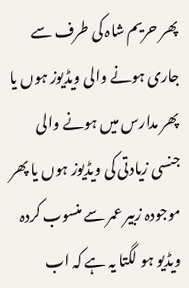پھر حریم شاہ کی طرف سے جاری ہونے والی ویڈیوز ہوں یا پھر مدارس میں ہونے والی جنسی زیادتی کی ویڈیوز ہوں یا پھر موجودہ زبیر عمر سے منسوب کردہ ویڈیو ہو لگتا یہ ہے کہ اب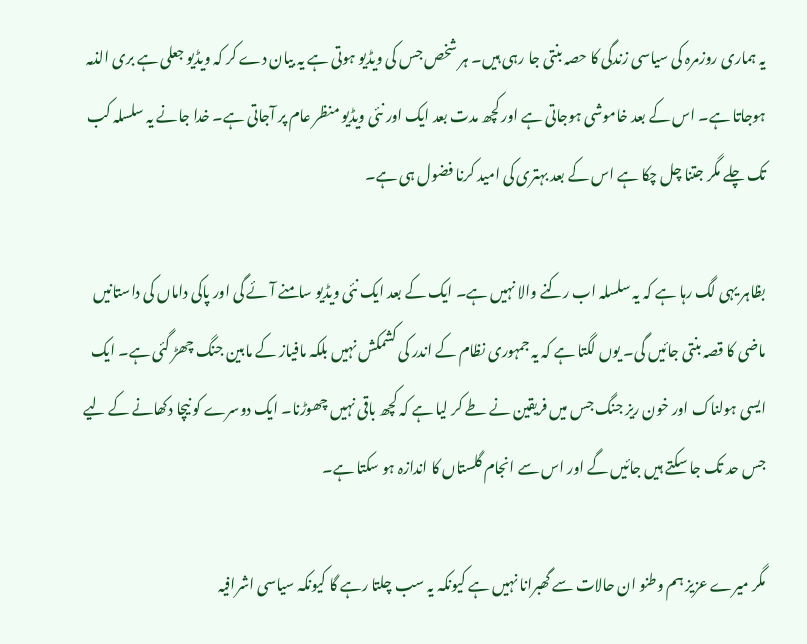یہ ہماری روزمرہ کی سیاسی زندگی کا حصہ بنتی جا رہی ہیں۔ ہر شخص جس کی ویڈیو ہوتی ہے یہ بیان دے کر کہ ویڈیو جعلی ہے بری الذمہ ہوجاتا ہے۔ اس کے بعد خاموشی ہوجاتی ہے اور کچھ مدت بعد ایک اور نئی ویڈیو منظر عام پر آجاتی ہے۔ خدا جانے یہ سلسلہ کب تک چلے مگر جتنا چل چکا ہے اس کے بعد بہتری کی امید کرنا فضول ہی ہے۔

بظاہر یہی لگ رہا ہے کہ یہ سلسلہ اب رکنے والا نہیں ہے۔ ایک کے بعد ایک نئی ویڈیو سامنے آئے گی اور پاکی داماں کی داستانیں ماضی کا قصہ بنتی جائیں گی۔ یوں لگتا ہے کہ یہ جمہوری نظام کے اندر کی کشمکش نہیں بلکہ مافیاز کے مابین جنگ چھڑ گئی ہے۔ ایک ایسی ہولناک اور خون ریز جنگ جس میں فریقین نے طے کر لیا ہے کہ کچھ باقی نہیں چھوڑنا۔ ایک دوسرے کو نیچا دکھانے کے لیے جس حد تک جا سکتے ہیں جائیں گے اور اس سے انجام گلستاں کا اندازہ ہو سکتا ہے۔

مگر میرے عزیز ہم وطنو ان حالات سے گھبرانا نہیں ہے کیونکہ یہ سب چلتا رہے گا کیونکہ سیاسی اشرافیہ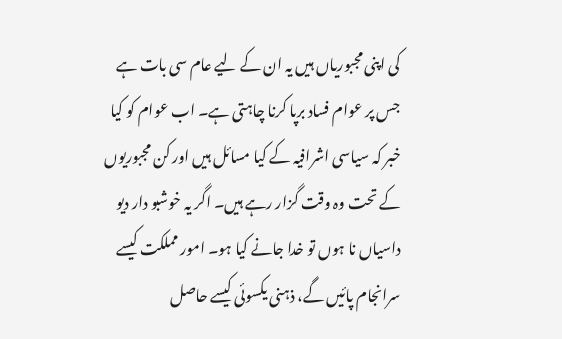کی اپنی مجبوریاں ہیں یہ ان کے لیے عام سی بات ہے جس پر عوام فساد برپا کرنا چاہتی ہے۔ اب عوام کو کیا خبر کہ سیاسی اشرافیہ کے کیا مسائل ہیں اور کن مجبوریوں کے تحت وہ وقت گزار رہے ہیں۔ اگر یہ خوشبو دار دیو داسیاں نا ہوں تو خدا جانے کیا ہو۔ امور مملکت کیسے سرانجام پائیں گے، ذہنی یکسوئی کیسے حاصل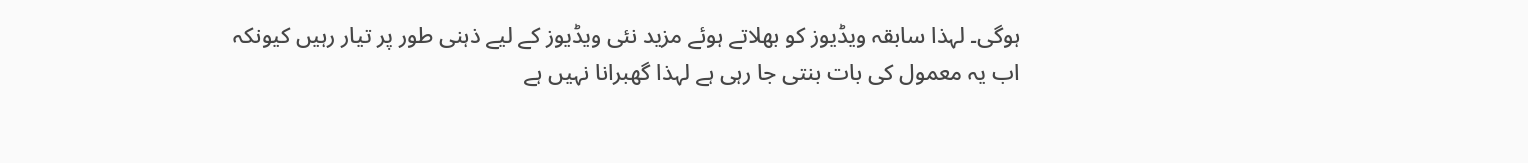ہوگی۔ لہذا سابقہ ویڈیوز کو بھلاتے ہوئے مزید نئی ویڈیوز کے لیے ذہنی طور پر تیار رہیں کیونکہ اب یہ معمول کی بات بنتی جا رہی ہے لہذا گھبرانا نہیں ہے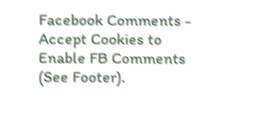Facebook Comments - Accept Cookies to Enable FB Comments (See Footer).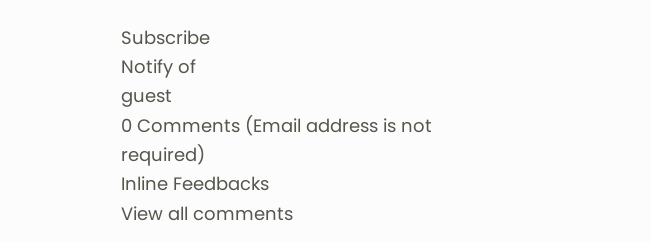Subscribe
Notify of
guest
0 Comments (Email address is not required)
Inline Feedbacks
View all comments